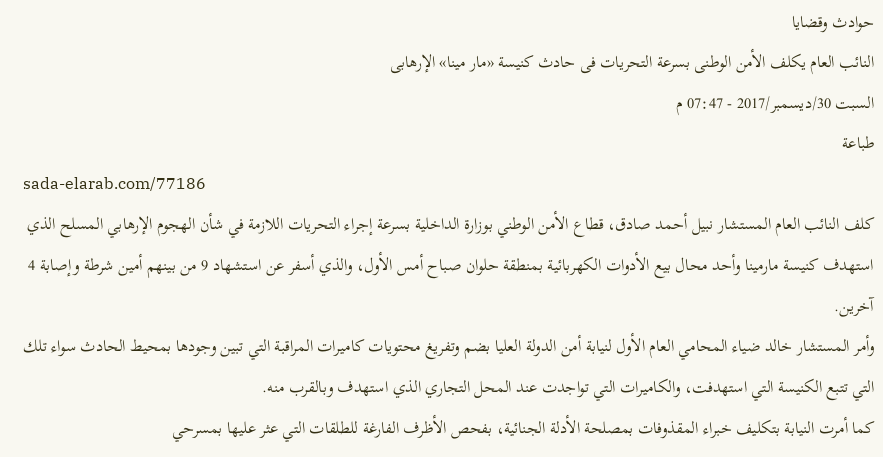حوادث وقضايا
النائب العام يكلف الأمن الوطنى بسرعة التحريات فى حادث كنيسة «مار مينا» الإرهابى
السبت 30/ديسمبر/2017 - 07:47 م
طباعة
sada-elarab.com/77186
كلف النائب العام المستشار نبيل أحمد صادق، قطاع الأمن الوطني بوزارة الداخلية بسرعة إجراء التحريات اللازمة في شأن الهجوم الإرهابي المسلح الذي استهدف كنيسة مارمينا وأحد محال بيع الأدوات الكهربائية بمنطقة حلوان صباح أمس الأول، والذي أسفر عن استشهاد 9 من بينهم أمين شرطة وإصابة 4 آخرين.
وأمر المستشار خالد ضياء المحامي العام الأول لنيابة أمن الدولة العليا بضم وتفريغ محتويات كاميرات المراقبة التي تبين وجودها بمحيط الحادث سواء تلك التي تتبع الكنيسة التي استهدفت، والكاميرات التي تواجدت عند المحل التجاري الذي استهدف وبالقرب منه.
كما أمرت النيابة بتكليف خبراء المقذوفات بمصلحة الأدلة الجنائية، بفحص الأظرف الفارغة للطلقات التي عثر عليها بمسرحي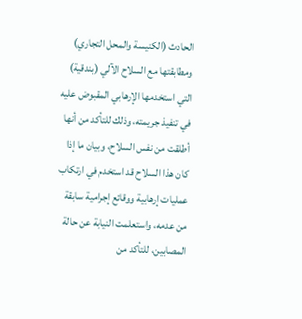الحادث (الكنيسة والمحل التجاري) ومطابقتها مع السلاح الآلي (بندقية) التي استخدمها الإرهابي المقبوض عليه في تنفيذ جريمته، وذلك للتأكد من أنها أطلقت من نفس السلاح، وبيان ما إذا كان هذا السلاح قد استخدم في ارتكاب عمليات إرهابية ووقائع إجرامية سابقة من عدمه، واستعلمت النيابة عن حالة المصابين، للتأكد من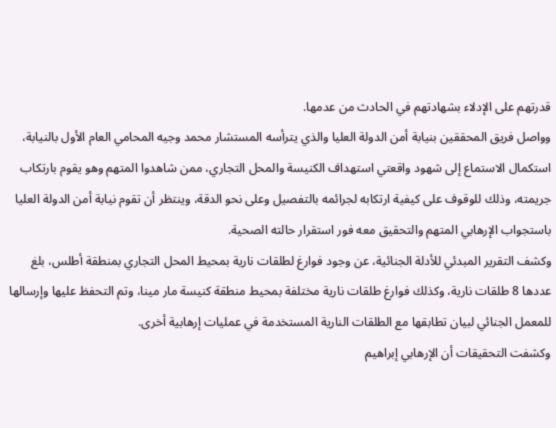قدرتهم على الإدلاء بشهادتهم في الحادث من عدمها.
وواصل فريق المحققين بنيابة أمن الدولة العليا والذي يترأسه المستشار محمد وجيه المحامي العام الأول بالنيابة، استكمال الاستماع إلى شهود واقعتي استهداف الكنيسة والمحل التجاري، ممن شاهدوا المتهم وهو يقوم بارتكاب جريمته، وذلك للوقوف على كيفية ارتكابه لجرائمه بالتفصيل وعلى نحو الدقة، وينتظر أن تقوم نيابة أمن الدولة العليا باستجواب الإرهابي المتهم والتحقيق معه فور استقرار حالته الصحية.
وكشف التقرير المبدئي للأدلة الجنائية، عن وجود فوارغ لطلقات نارية بمحيط المحل التجاري بمنطقة أطلس، بلغ عددها 8 طلقات نارية، وكذلك فوارغ طلقات نارية مختلفة بمحيط منطقة كنيسة مار مينا، وتم التحفظ عليها وإرسالها للمعمل الجنائي لبيان تطابقها مع الطلقات النارية المستخدمة في عمليات إرهابية أخرى.
وكشفت التحقيقات أن الإرهابي إبراهيم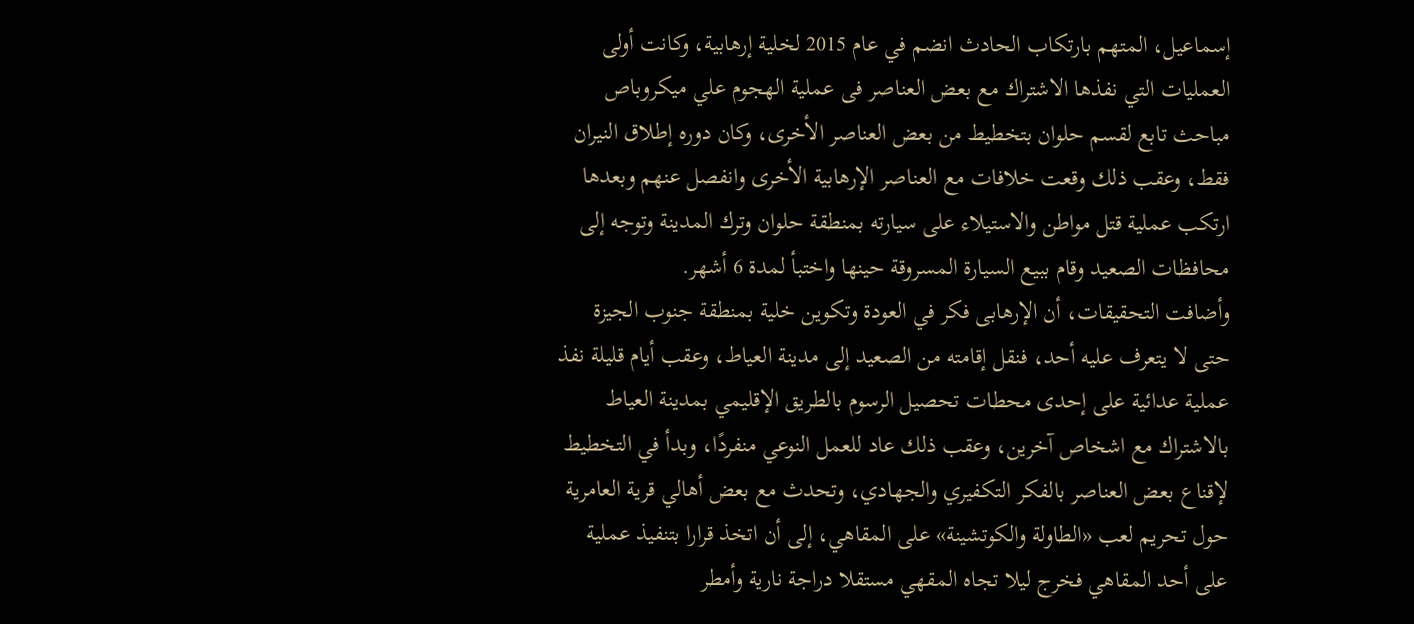إسماعيل، المتهم بارتكاب الحادث انضم في عام 2015 لخلية إرهابية، وكانت أولى العمليات التي نفذها الاشتراك مع بعض العناصر فى عملية الهجوم علي ميكروباص مباحث تابع لقسم حلوان بتخطيط من بعض العناصر الأخرى، وكان دوره إطلاق النيران فقط، وعقب ذلك وقعت خلافات مع العناصر الإرهابية الأخرى وانفصل عنهم وبعدها ارتكب عملية قتل مواطن والاستيلاء على سيارته بمنطقة حلوان وترك المدينة وتوجه إلى محافظات الصعيد وقام ببيع السيارة المسروقة حينها واختبأ لمدة 6 أشهر.
وأضافت التحقيقات، أن الإرهابى فكر في العودة وتكوين خلية بمنطقة جنوب الجيزة حتى لا يتعرف عليه أحد، فنقل إقامته من الصعيد إلى مدينة العياط، وعقب أيام قليلة نفذ عملية عدائية على إحدى محطات تحصيل الرسوم بالطريق الإقليمي بمدينة العياط بالاشتراك مع اشخاص آخرين، وعقب ذلك عاد للعمل النوعي منفردًا، وبدأ في التخطيط لإقناع بعض العناصر بالفكر التكفيري والجهادي، وتحدث مع بعض أهالي قرية العامرية حول تحريم لعب «الطاولة والكوتشينة» على المقاهي، إلى أن اتخذ قرارا بتنفيذ عملية على أحد المقاهي فخرج ليلا تجاه المقهي مستقلا دراجة نارية وأمطر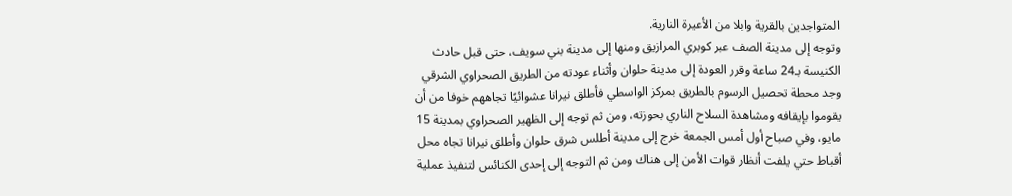المتواجدين بالقرية وابلا من الأعيرة النارية.
وتوجه إلى مدينة الصف عبر كوبري المرازيق ومنها إلى مدينة بني سويف، حتى قبل حادث الكنيسة بـ24 ساعة وقرر العودة إلى مدينة حلوان وأثناء عودته من الطريق الصحراوي الشرقي وجد محطة تحصيل الرسوم بالطريق بمركز الواسطي فأطلق نيرانا عشوائيًا تجاههم خوفا من أن يقوموا بإيقافه ومشاهدة السلاح الناري بحوزته، ومن ثم توجه إلى الظهير الصحراوي بمدينة 15 مايو، وفي صباح أول أمس الجمعة خرج إلى مدينة أطلس شرق حلوان وأطلق نيرانا تجاه محل أقباط حتي يلفت أنظار قوات الأمن إلى هناك ومن ثم التوجه إلى إحدى الكنائس لتنفيذ عملية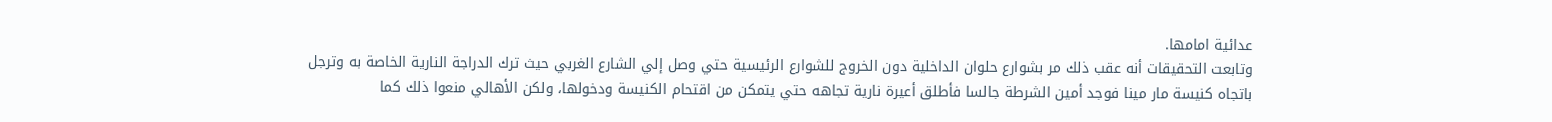عدائية امامها.
وتابعت التحقيقات أنه عقب ذلك مر بشوارع حلوان الداخلية دون الخروج للشوارع الرئيسية حتي وصل إلي الشارع الغربي حيث ترك الدراجة النارية الخاصة به وترجل باتجاه كنيسة مار مينا فوجد أمين الشرطة جالسا فأطلق أعيرة نارية تجاهه حتي يتمكن من اقتحام الكنيسة ودخولها، ولكن الأهالي منعوا ذلك كما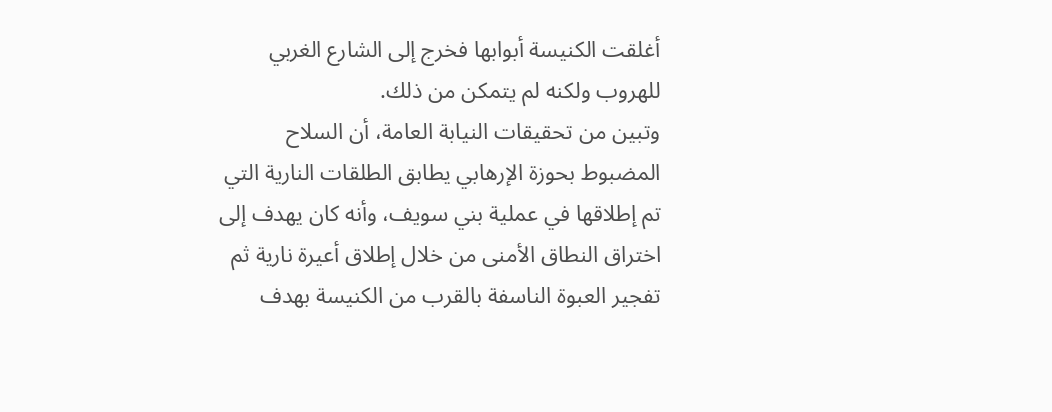أغلقت الكنيسة أبوابها فخرج إلى الشارع الغربي للهروب ولكنه لم يتمكن من ذلك.
وتبين من تحقيقات النيابة العامة، أن السلاح المضبوط بحوزة الإرهابي يطابق الطلقات النارية التي تم إطلاقها في عملية بني سويف، وأنه كان يهدف إلى اختراق النطاق الأمنى من خلال إطلاق أعيرة نارية ثم تفجير العبوة الناسفة بالقرب من الكنيسة بهدف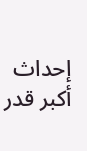إحداث أكبر قدر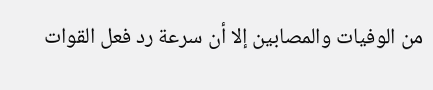من الوفيات والمصابين إلا أن سرعة رد فعل القوات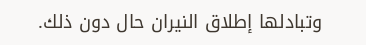وتبادلها إطلاق النيران حال دون ذلك.